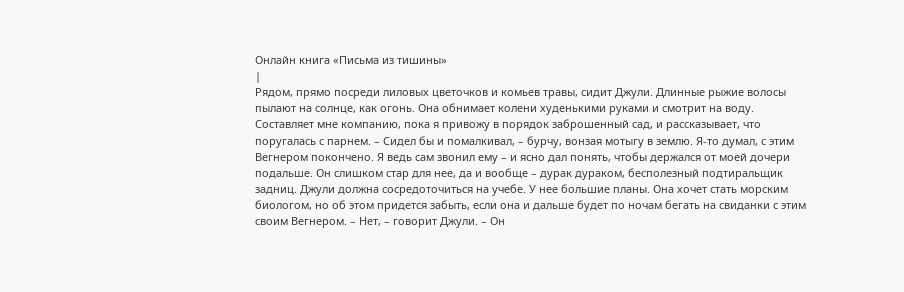Онлайн книга «Письма из тишины»
|
Рядом, прямо посреди лиловых цветочков и комьев травы, сидит Джули. Длинные рыжие волосы пылают на солнце, как огонь. Она обнимает колени худенькими руками и смотрит на воду. Составляет мне компанию, пока я привожу в порядок заброшенный сад, и рассказывает, что поругалась с парнем. – Сидел бы и помалкивал, – бурчу, вонзая мотыгу в землю. Я-то думал, с этим Вегнером покончено. Я ведь сам звонил ему – и ясно дал понять, чтобы держался от моей дочери подальше. Он слишком стар для нее, да и вообще – дурак дураком, бесполезный подтиральщик задниц. Джули должна сосредоточиться на учебе. У нее большие планы. Она хочет стать морским биологом, но об этом придется забыть, если она и дальше будет по ночам бегать на свиданки с этим своим Вегнером. – Нет, – говорит Джули. – Он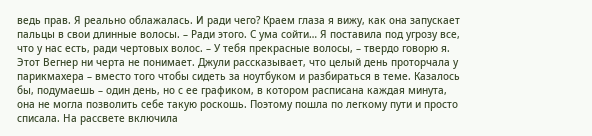ведь прав. Я реально облажалась. И ради чего? Краем глаза я вижу, как она запускает пальцы в свои длинные волосы. – Ради этого. С ума сойти… Я поставила под угрозу все, что у нас есть, ради чертовых волос. – У тебя прекрасные волосы, – твердо говорю я. Этот Вегнер ни черта не понимает. Джули рассказывает, что целый день проторчала у парикмахера – вместо того чтобы сидеть за ноутбуком и разбираться в теме. Казалось бы, подумаешь – один день, но с ее графиком, в котором расписана каждая минута, она не могла позволить себе такую роскошь. Поэтому пошла по легкому пути и просто списала. На рассвете включила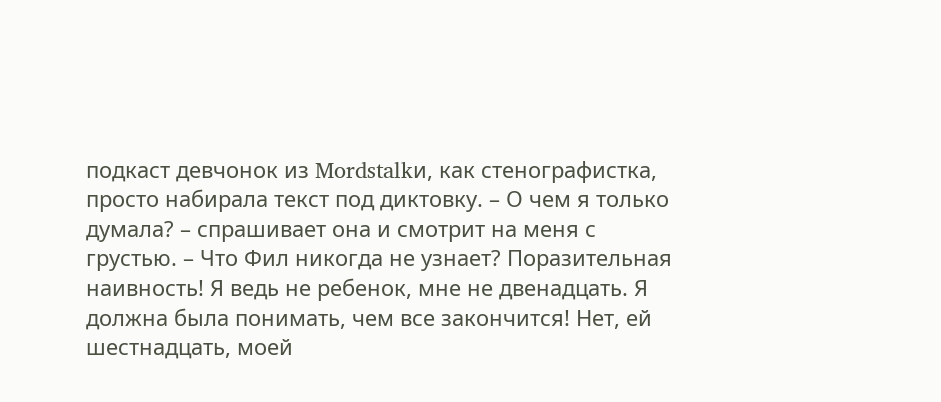подкаст девчонок из Mordstalkи, как стенографистка, просто набирала текст под диктовку. – О чем я только думала? – спрашивает она и смотрит на меня с грустью. – Что Фил никогда не узнает? Поразительная наивность! Я ведь не ребенок, мне не двенадцать. Я должна была понимать, чем все закончится! Нет, ей шестнадцать, моей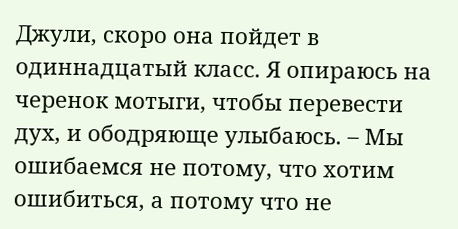Джули, скоро она пойдет в одиннадцатый класс. Я опираюсь на черенок мотыги, чтобы перевести дух, и ободряюще улыбаюсь. – Мы ошибаемся не потому, что хотим ошибиться, а потому что не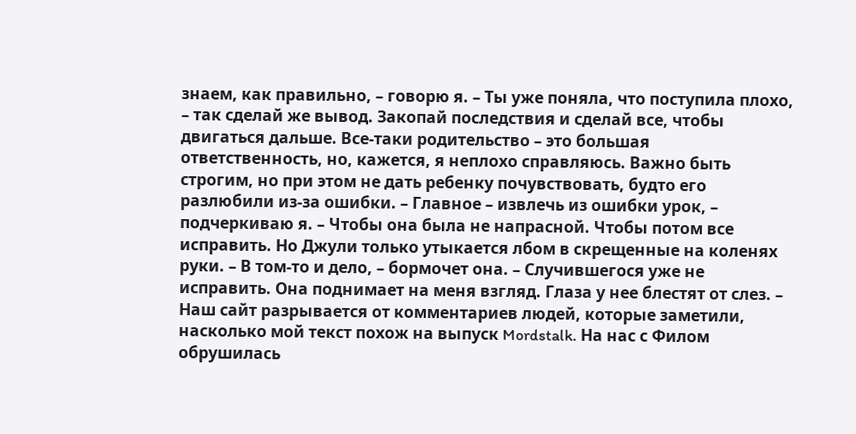знаем, как правильно, – говорю я. – Ты уже поняла, что поступила плохо, – так сделай же вывод. Закопай последствия и сделай все, чтобы двигаться дальше. Все-таки родительство – это большая ответственность, но, кажется, я неплохо справляюсь. Важно быть строгим, но при этом не дать ребенку почувствовать, будто его разлюбили из-за ошибки. – Главное – извлечь из ошибки урок, – подчеркиваю я. – Чтобы она была не напрасной. Чтобы потом все исправить. Но Джули только утыкается лбом в скрещенные на коленях руки. – В том-то и дело, – бормочет она. – Случившегося уже не исправить. Она поднимает на меня взгляд. Глаза у нее блестят от слез. – Наш сайт разрывается от комментариев людей, которые заметили, насколько мой текст похож на выпуск Mordstalk. На нас с Филом обрушилась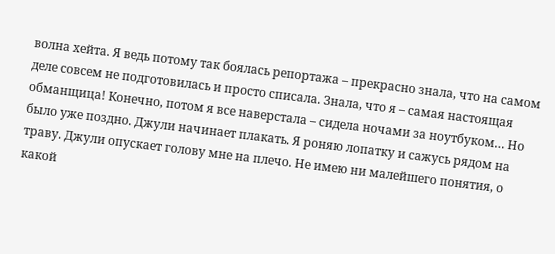волна хейта. Я ведь потому так боялась репортажа – прекрасно знала, что на самом деле совсем не подготовилась и просто списала. Знала, что я – самая настоящая обманщица! Конечно, потом я все наверстала – сидела ночами за ноутбуком… Но было уже поздно. Джули начинает плакать. Я роняю лопатку и сажусь рядом на траву. Джули опускает голову мне на плечо. Не имею ни малейшего понятия, о какой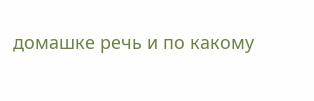домашке речь и по какому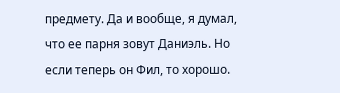предмету. Да и вообще, я думал, что ее парня зовут Даниэль. Но если теперь он Фил, то хорошо.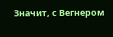Значит, с Вегнером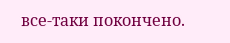все-таки покончено.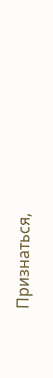Признаться,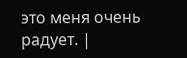это меня очень радует. |